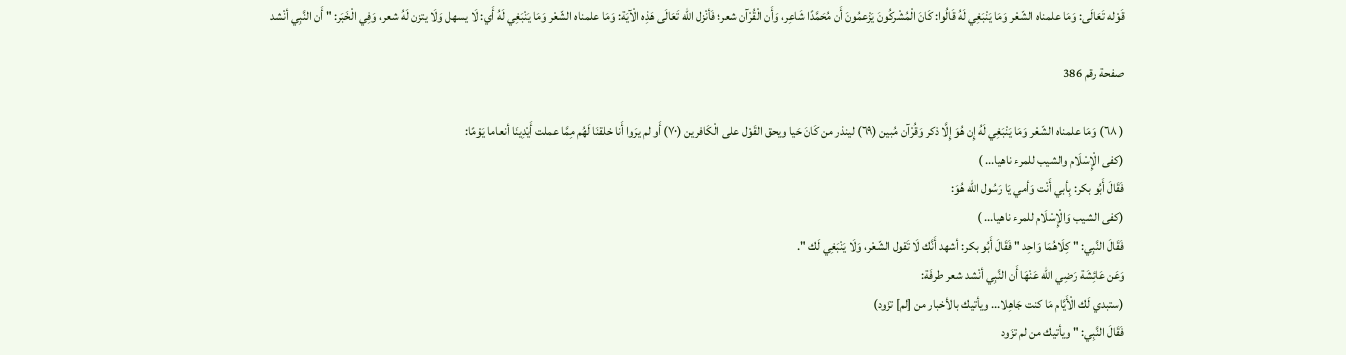قَوْله تَعَالَى: وَمَا علمناه الشّعْر وَمَا يَنْبَغِي لَهُ قَالُوا: كَانَ الْمُشْركُونَ يَزْعمُونَ أَن مُحَمَّدًا شَاعِر، وَأَن الْقُرْآن شعر؛ فَأنْزل الله تَعَالَى هَذِه الْآيَة: وَمَا علمناه الشّعْر وَمَا يَنْبَغِي لَهُ أَي: لَا يسهل وَلَا يتزن لَهُ شعر، وَفِي الْخَبَر: " أَن النَّبِي أنْشد

صفحة رقم 386

( ٦٨) وَمَا علمناه الشّعْر وَمَا يَنْبَغِي لَهُ إِن هُوَ إِلَّا ذكر وَقُرْآن مُبين (٦٩) لينذر من كَانَ حَيا ويحق القَوْل على الْكَافرين (٧٠) أَو لم يرَوا أَنا خلقنَا لَهُم مِمَّا عملت أَيْدِينَا أنعاما يَوْمًا:
(كفى الْإِسْلَام والشيب للمرء ناهيا... )
فَقَالَ أَبُو بكر: بِأبي أَنْت وَأمي يَا رَسُول الله هُوَ:
(كفى الشيب وَالْإِسْلَام للمرء ناهيا... )
فَقَالَ النَّبِي: " كِلَاهُمَا وَاحِد " فَقَالَ أَبُو بكر: أشهد أَنَّك لَا تَقول الشّعْر، وَلَا يَنْبَغِي لَك ".
وَعَن عَائِشَة رَضِي الله عَنْهَا أَن النَّبِي أنْشد شعر طرفَة:
(ستبدي لَك الْأَيَّام مَا كنت جَاهِلا... ويأتيك بالأخبار من [لم] تزَود)
فَقَالَ النَّبِي: " ويأتيك من لم تزَود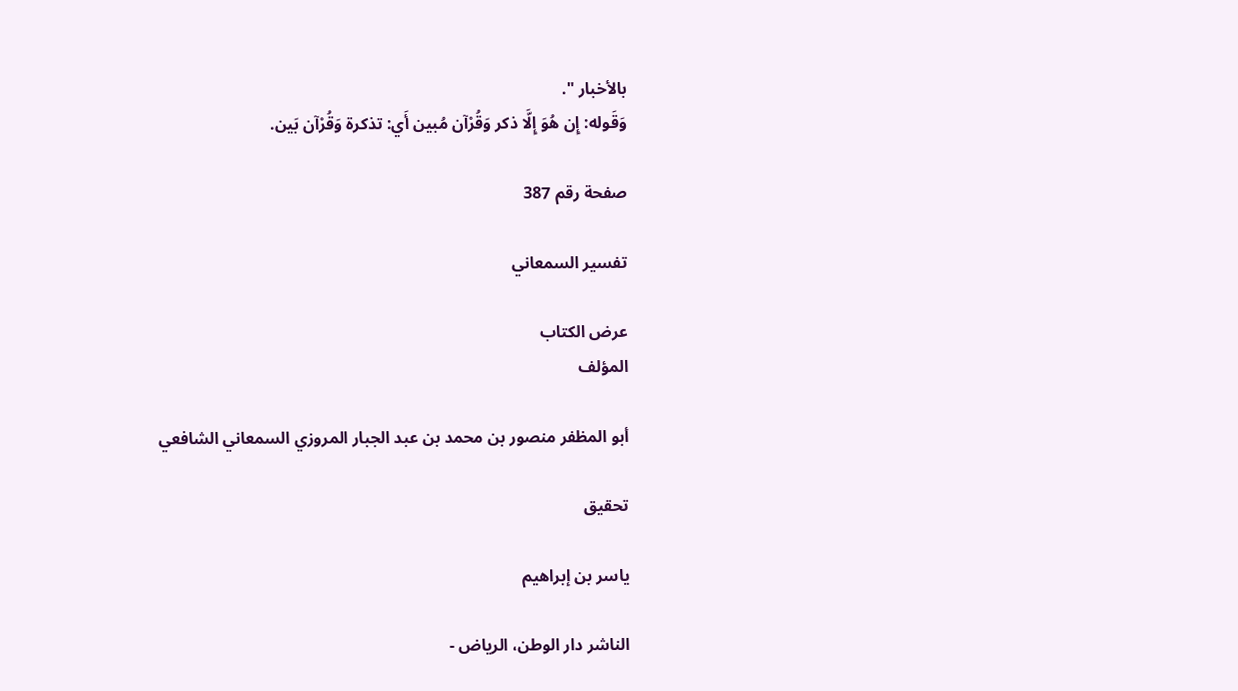بالأخبار ".
وَقَوله: إِن هُوَ إِلَّا ذكر وَقُرْآن مُبين أَي: تذكرة وَقُرْآن بَين.

صفحة رقم 387

تفسير السمعاني

عرض الكتاب
المؤلف

أبو المظفر منصور بن محمد بن عبد الجبار المروزي السمعاني الشافعي

تحقيق

ياسر بن إبراهيم

الناشر دار الوطن، الرياض -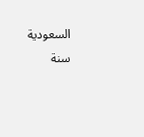السعودية
سنة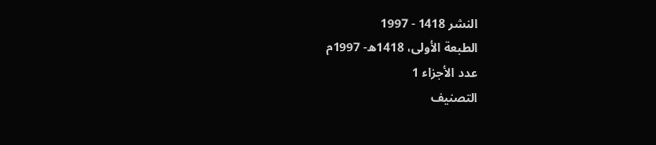النشر 1418 - 1997
الطبعة الأولى، 1418ه- 1997م
عدد الأجزاء 1
التصنيف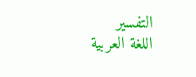التفسير
اللغة العربية